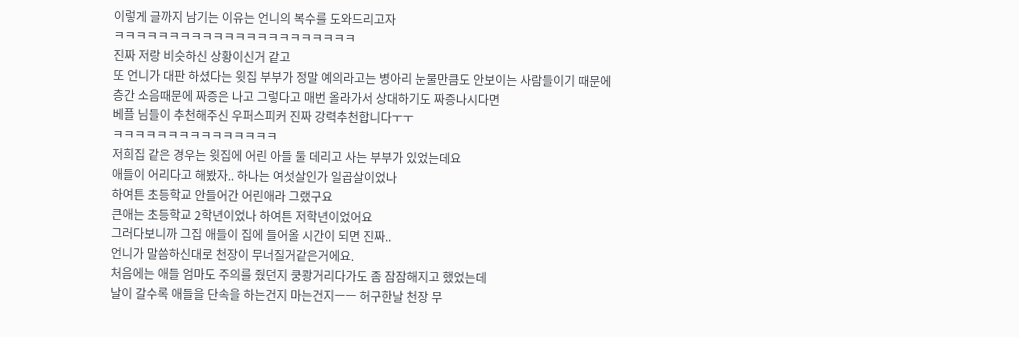이렇게 글까지 남기는 이유는 언니의 복수를 도와드리고자
ㅋㅋㅋㅋㅋㅋㅋㅋㅋㅋㅋㅋㅋㅋㅋㅋㅋㅋㅋㅋㅋㅋ
진짜 저랑 비슷하신 상황이신거 같고
또 언니가 대판 하셨다는 윗집 부부가 정말 예의라고는 병아리 눈물만큼도 안보이는 사람들이기 때문에
층간 소음때문에 짜증은 나고 그렇다고 매번 올라가서 상대하기도 짜증나시다면
베플 님들이 추천해주신 우퍼스피커 진짜 강력추천합니다ㅜㅜ
ㅋㅋㅋㅋㅋㅋㅋㅋㅋㅋㅋㅋㅋㅋㅋ
저희집 같은 경우는 윗집에 어린 아들 둘 데리고 사는 부부가 있었는데요
애들이 어리다고 해봤자.. 하나는 여섯살인가 일곱살이었나
하여튼 초등학교 안들어간 어린애라 그랬구요
큰애는 초등학교 2학년이었나 하여튼 저학년이었어요
그러다보니까 그집 애들이 집에 들어올 시간이 되면 진짜..
언니가 말씀하신대로 천장이 무너질거같은거에요.
처음에는 애들 엄마도 주의를 줬던지 쿵쾅거리다가도 좀 잠잠해지고 했었는데
날이 갈수록 애들을 단속을 하는건지 마는건지ㅡㅡ 허구한날 천장 무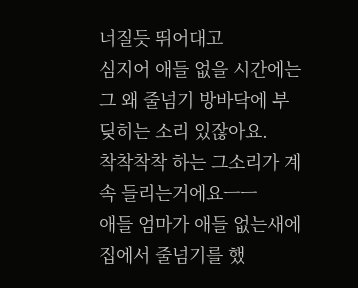너질듯 뛰어대고
심지어 애들 없을 시간에는 그 왜 줄넘기 방바닥에 부딪히는 소리 있잖아요.
착착착착 하는 그소리가 계속 들리는거에요ㅡㅡ
애들 엄마가 애들 없는새에 집에서 줄넘기를 했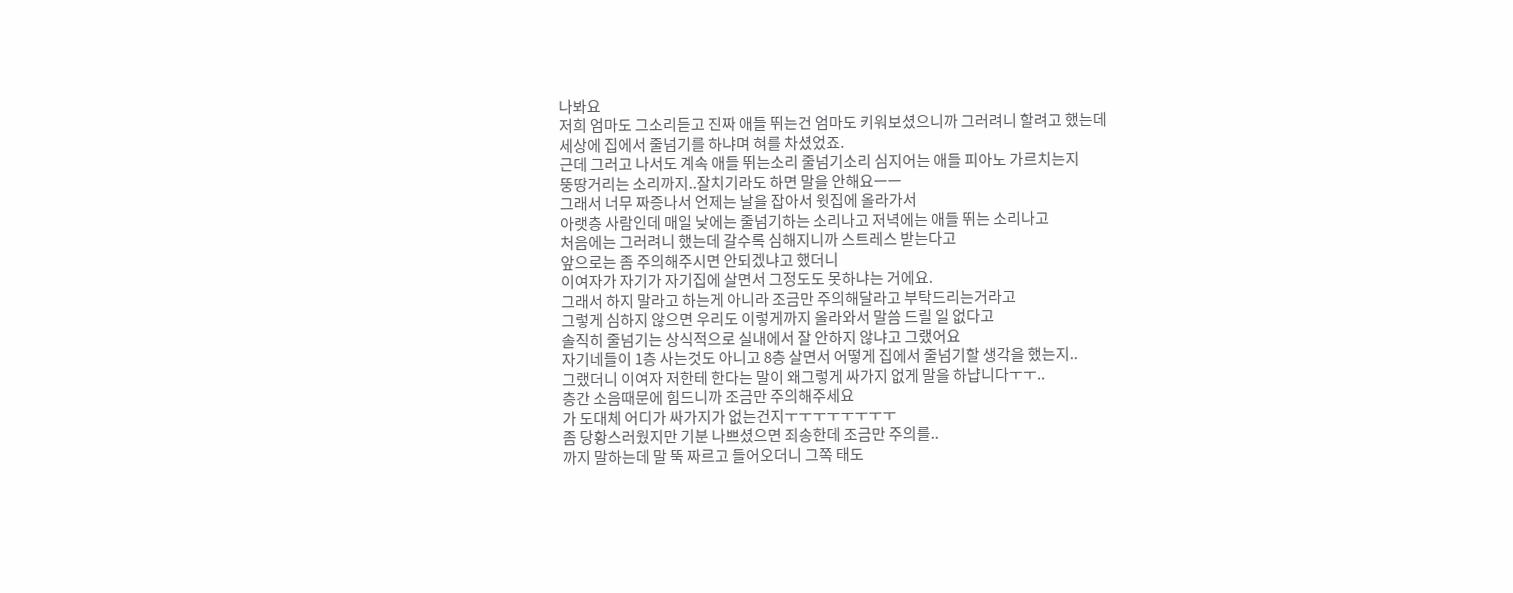나봐요
저희 엄마도 그소리듣고 진짜 애들 뛰는건 엄마도 키워보셨으니까 그러려니 할려고 했는데
세상에 집에서 줄넘기를 하냐며 혀를 차셨었죠.
근데 그러고 나서도 계속 애들 뛰는소리 줄넘기소리 심지어는 애들 피아노 가르치는지
뚱땅거리는 소리까지..잘치기라도 하면 말을 안해요ㅡㅡ
그래서 너무 짜증나서 언제는 날을 잡아서 윗집에 올라가서
아랫층 사람인데 매일 낮에는 줄넘기하는 소리나고 저녁에는 애들 뛰는 소리나고
처음에는 그러려니 했는데 갈수록 심해지니까 스트레스 받는다고
앞으로는 좀 주의해주시면 안되겠냐고 했더니
이여자가 자기가 자기집에 살면서 그정도도 못하냐는 거에요.
그래서 하지 말라고 하는게 아니라 조금만 주의해달라고 부탁드리는거라고
그렇게 심하지 않으면 우리도 이렇게까지 올라와서 말씀 드릴 일 없다고
솔직히 줄넘기는 상식적으로 실내에서 잘 안하지 않냐고 그랬어요
자기네들이 1층 사는것도 아니고 8층 살면서 어떻게 집에서 줄넘기할 생각을 했는지..
그랬더니 이여자 저한테 한다는 말이 왜그렇게 싸가지 없게 말을 하냡니다ㅜㅜ..
층간 소음때문에 힘드니까 조금만 주의해주세요
가 도대체 어디가 싸가지가 없는건지ㅜㅜㅜㅜㅜㅜㅜㅜ
좀 당황스러웠지만 기분 나쁘셨으면 죄송한데 조금만 주의를..
까지 말하는데 말 뚝 짜르고 들어오더니 그쪽 태도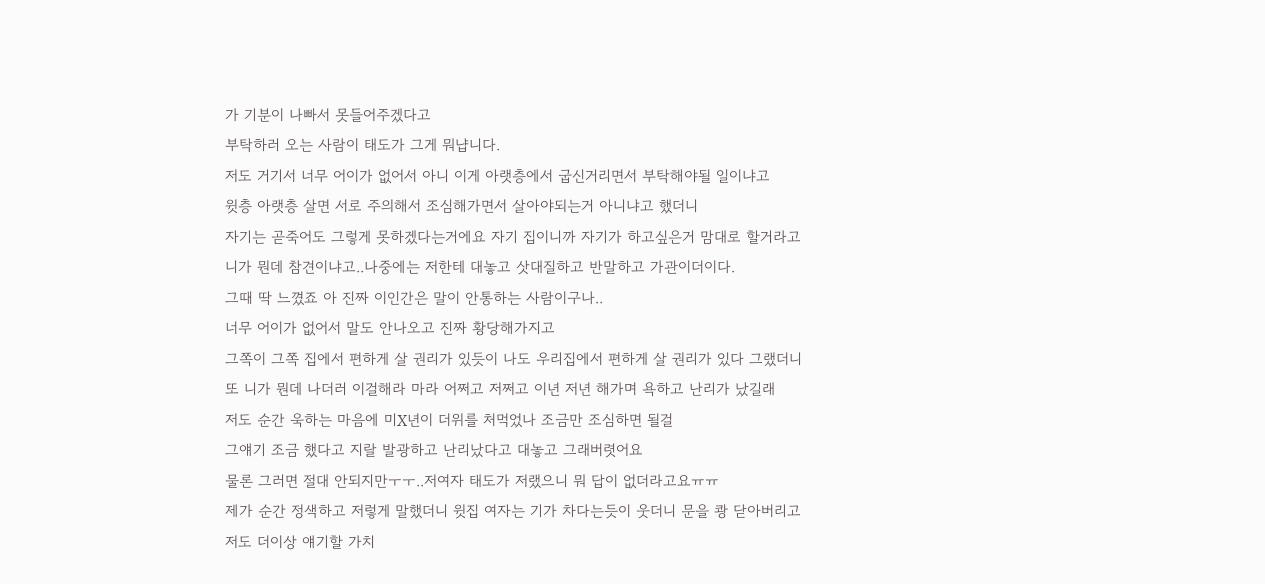가 기분이 나빠서 못들어주겠다고
부탁하러 오는 사람이 태도가 그게 뭐냡니다.
저도 거기서 너무 어이가 없어서 아니 이게 아랫층에서 굽신거리면서 부탁해야될 일이냐고
윗층 아랫층 살면 서로 주의해서 조심해가면서 살아야되는거 아니냐고 했더니
자기는 곧죽어도 그렇게 못하겠다는거에요 자기 집이니까 자기가 하고싶은거 맘대로 할거라고
니가 뭔데 참견이냐고..나중에는 저한테 대놓고 삿대질하고 반말하고 가관이더이다.
그때 딱 느꼈죠 아 진짜 이인간은 말이 안통하는 사람이구나..
너무 어이가 없어서 말도 안나오고 진짜 황당해가지고
그쪽이 그쪽 집에서 편하게 살 권리가 있듯이 나도 우리집에서 편하게 살 권리가 있다 그랬더니
또 니가 뭔데 나더러 이걸해라 마라 어쩌고 저쩌고 이년 저년 해가며 욕하고 난리가 났길래
저도 순간 욱하는 마음에 미X년이 더위를 처먹었나 조금만 조심하면 될걸
그얘기 조금 했다고 지랄 발광하고 난리났다고 대놓고 그래버렷어요
물론 그러면 절대 안되지만ㅜㅜ..저여자 태도가 저랬으니 뭐 답이 없더라고요ㅠㅠ
제가 순간 정색하고 저렇게 말했더니 윗집 여자는 기가 차다는듯이 웃더니 문을 쾅 닫아버리고
저도 더이상 얘기할 가치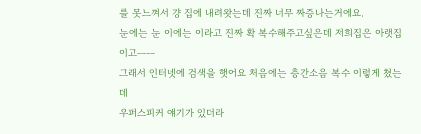를 못느껴서 걍 집에 내려왓는데 진짜 너무 짜증나는거에요.
눈에는 눈 이에는 이라고 진짜 확 복수해주고싶은데 저희집은 아랫집이고ㅡㅡ
그래서 인터넷에 검색을 햇어요 처음에는 층간소음 복수 이렇게 쳤는데
우퍼스피커 얘기가 있더라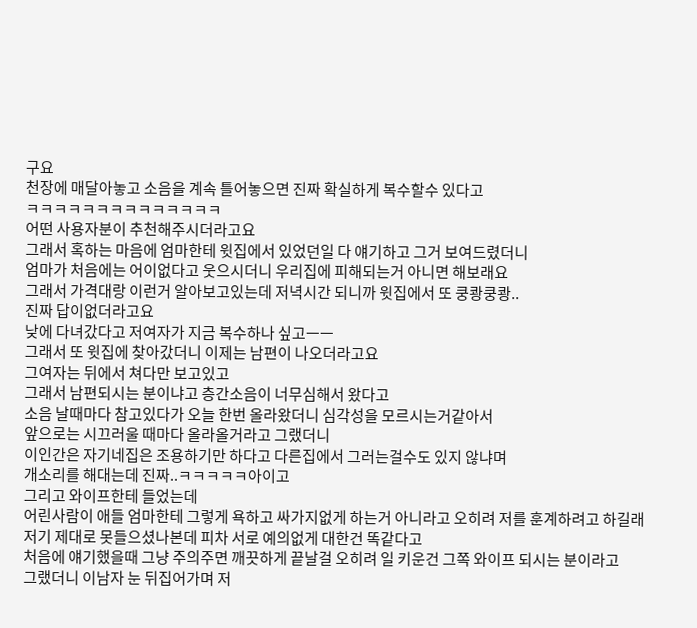구요
천장에 매달아놓고 소음을 계속 틀어놓으면 진짜 확실하게 복수할수 있다고
ㅋㅋㅋㅋㅋㅋㅋㅋㅋㅋㅋㅋㅋㅋ
어떤 사용자분이 추천해주시더라고요
그래서 혹하는 마음에 엄마한테 윗집에서 있었던일 다 얘기하고 그거 보여드렸더니
엄마가 처음에는 어이없다고 웃으시더니 우리집에 피해되는거 아니면 해보래요
그래서 가격대랑 이런거 알아보고있는데 저녁시간 되니까 윗집에서 또 쿵쾅쿵쾅..
진짜 답이없더라고요
낮에 다녀갔다고 저여자가 지금 복수하나 싶고ㅡㅡ
그래서 또 윗집에 찾아갔더니 이제는 남편이 나오더라고요
그여자는 뒤에서 쳐다만 보고있고
그래서 남편되시는 분이냐고 층간소음이 너무심해서 왔다고
소음 날때마다 참고있다가 오늘 한번 올라왔더니 심각성을 모르시는거같아서
앞으로는 시끄러울 때마다 올라올거라고 그랬더니
이인간은 자기네집은 조용하기만 하다고 다른집에서 그러는걸수도 있지 않냐며
개소리를 해대는데 진짜..ㅋㅋㅋㅋㅋ아이고
그리고 와이프한테 들었는데
어린사람이 애들 엄마한테 그렇게 욕하고 싸가지없게 하는거 아니라고 오히려 저를 훈계하려고 하길래
저기 제대로 못들으셨나본데 피차 서로 예의없게 대한건 똑같다고
처음에 얘기했을때 그냥 주의주면 깨끗하게 끝날걸 오히려 일 키운건 그쪽 와이프 되시는 분이라고
그랬더니 이남자 눈 뒤집어가며 저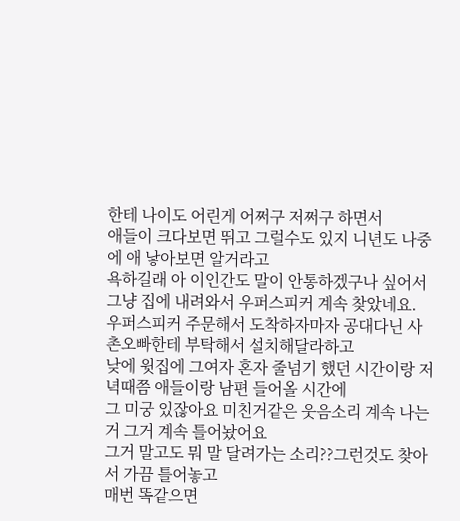한테 나이도 어린게 어쩌구 저쩌구 하면서
애들이 크다보면 뛰고 그럴수도 있지 니년도 나중에 애 낳아보면 알거라고
욕하길래 아 이인간도 말이 안통하겠구나 싶어서 그냥 집에 내려와서 우퍼스피커 계속 찾았네요.
우퍼스피커 주문해서 도착하자마자 공대다닌 사촌오빠한테 부탁해서 설치해달라하고
낮에 윗집에 그여자 혼자 줄넘기 했던 시간이랑 저녁때쯤 애들이랑 남편 들어올 시간에
그 미궁 있잖아요 미친거같은 웃음소리 계속 나는거 그거 계속 틀어놨어요
그거 말고도 뭐 말 달려가는 소리??그런것도 찾아서 가끔 틀어놓고
매번 똑같으면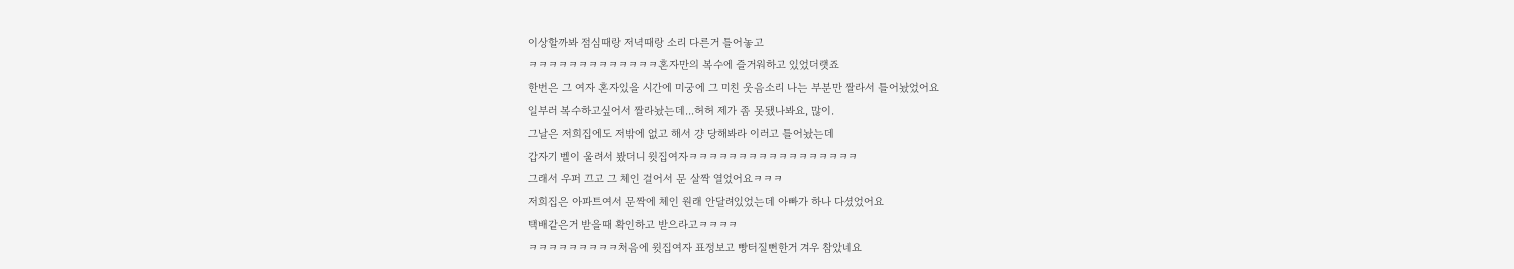이상할까봐 점심때랑 저녁때랑 소리 다른거 틀어놓고
ㅋㅋㅋㅋㅋㅋㅋㅋㅋㅋㅋㅋㅋ혼자만의 복수에 즐거워하고 있었더랫죠
한번은 그 여자 혼자있을 시간에 미궁에 그 미친 웃음소리 나는 부분만 짤라서 틀어놨었어요
일부러 복수하고싶어서 짤라놨는데...허허 제가 좀 못됐나봐요, 많이.
그날은 저희집에도 저밖에 없고 해서 걍 당해봐라 이러고 틀어놨는데
갑자기 벨이 울려서 봤더니 윗집여자ㅋㅋㅋㅋㅋㅋㅋㅋㅋㅋㅋㅋㅋㅋㅋㅋㅋ
그래서 우퍼 끄고 그 체인 걸어서 문 살짝 열었어요ㅋㅋㅋ
저희집은 아파트여서 문짝에 체인 원래 안달려있었는데 아빠가 하나 다셨었어요
택배같은거 받을때 확인하고 받으라고ㅋㅋㅋㅋ
ㅋㅋㅋㅋㅋㅋㅋㅋㅋ처음에 윗집여자 표정보고 빵터질뻔한거 겨우 참았네요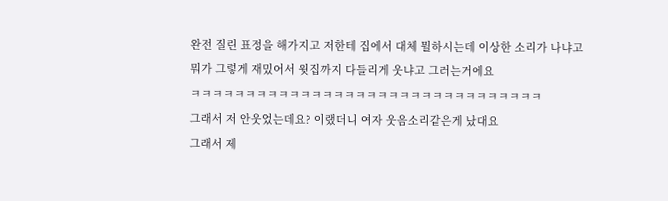완전 질린 표정을 해가지고 저한테 집에서 대체 뭘하시는데 이상한 소리가 나냐고
뭐가 그렇게 재밌어서 윗집까지 다들리게 웃냐고 그러는거에요
ㅋㅋㅋㅋㅋㅋㅋㅋㅋㅋㅋㅋㅋㅋㅋㅋㅋㅋㅋㅋㅋㅋㅋㅋㅋㅋㅋㅋㅋㅋㅋㅋ
그래서 저 안웃었는데요? 이랬더니 여자 웃음소리같은게 났대요
그래서 제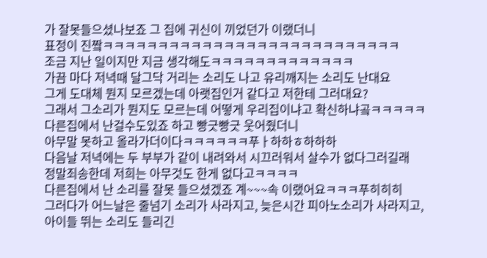가 잘못들으셨나보죠 그 집에 귀신이 끼었던가 이랬더니
표정이 진짴ㅋㅋㅋㅋㅋㅋㅋㅋㅋㅋㅋㅋㅋㅋㅋㅋㅋㅋㅋㅋㅋㅋㅋㅋㅋㅋㅋ
조금 지난 일이지만 지금 생각해도ㅋㅋㅋㅋㅋㅋㅋㅋㅋㅋㅋㅋㅋ
가끔 마다 저녁때 달그닥 거리는 소리도 나고 유리깨지는 소리도 난대요
그게 도대체 뭔지 모르겠는데 아랫집인거 같다고 저한테 그러대요?
그래서 그소리가 뭔지도 모르는데 어떻게 우리집이냐고 확신하냐곸ㅋㅋㅋㅋㅋ
다른집에서 난걸수도있죠 하고 빵긋빵긋 웃어줬더니
아무말 못하고 올라가더이다ㅋㅋㅋㅋㅋㅋ푸ㅏ하하ㅎ하하하
다음날 저녁에는 두 부부가 같이 내려와서 시끄러워서 살수가 없다그러길래
정말죄송한데 저희는 아무것도 한게 없다고ㅋㅋㅋㅋ
다른집에서 난 소리를 잘못 들으셨겠죠 계~~~속 이랬어요ㅋㅋㅋ푸히히히
그러다가 어느날은 줄넘기 소리가 사라지고, 늦은시간 피아노소리가 사라지고,
아이들 뛰는 소리도 들리긴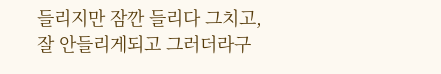들리지만 잠깐 들리다 그치고, 잘 안들리게되고 그러더라구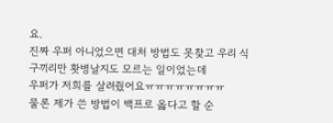요.
진짜 우퍼 아니었으면 대처 방법도 못찾고 우리 식구끼리만 홧병날지도 모르는 일이었는데
우퍼가 저희를 살려줬어요ㅠㅠㅠㅠㅠㅠㅠㅠ
물론 제가 쓴 방법이 백프로 옳다고 할 순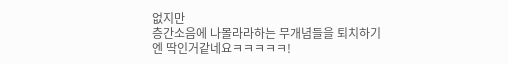없지만
층간소음에 나몰라라하는 무개념들을 퇴치하기엔 딱인거같네요ㅋㅋㅋㅋㅋ!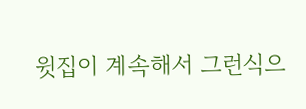윗집이 계속해서 그런식으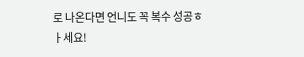로 나온다면 언니도 꼭 복수 성공ㅎㅏ세요!